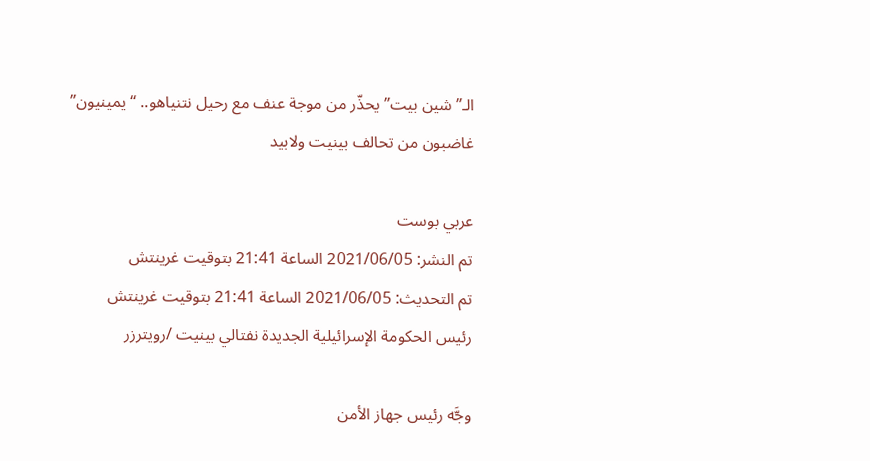الـ”شين بيت” يحذّر من موجة عنف مع رحيل نتنياهو.. “يمينيون” غاضبون من تحالف بينيت ولابيد

عربي بوست
تم النشر: 2021/06/05 الساعة 21:41 بتوقيت غرينتش
تم التحديث: 2021/06/05 الساعة 21:41 بتوقيت غرينتش
رئيس الحكومة الإسرائيلية الجديدة نفتالي بينيت /رويترزر

وجَّه رئيس جهاز الأمن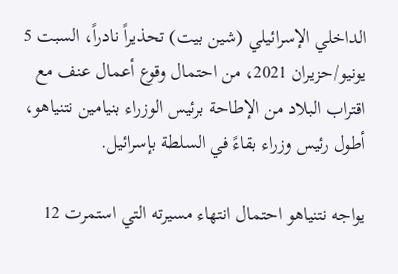الداخلي الإسرائيلي (شين بيت) تحذيراً نادراً، السبت 5 يونيو/حزيران 2021، من احتمال وقوع أعمال عنف مع اقتراب البلاد من الإطاحة برئيس الوزراء بنيامين نتنياهو، أطول رئيس وزراء بقاءً في السلطة بإسرائيل.

يواجه نتنياهو احتمال انتهاء مسيرته التي استمرت 12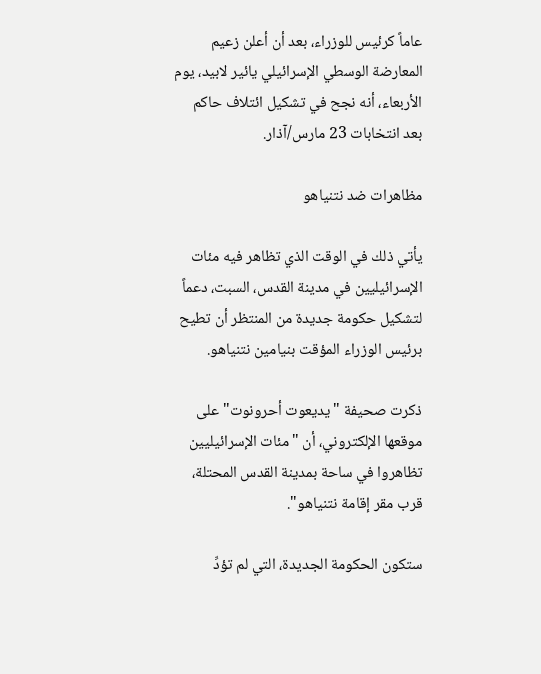عاماً كرئيس للوزراء، بعد أن أعلن زعيم المعارضة الوسطي الإسرائيلي يائير لابيد، يوم الأربعاء، أنه نجح في تشكيل ائتلاف حاكم بعد انتخابات 23 مارس/آذار.

مظاهرات ضد نتنياهو

يأتي ذلك في الوقت الذي تظاهر فيه مئات الإسرائيليين في مدينة القدس، السبت، دعماً لتشكيل حكومة جديدة من المنتظر أن تطيح برئيس الوزراء المؤقت بنيامين نتنياهو.

ذكرت صحيفة "يديعوت أحرونوت" على موقعها الإلكتروني، أن "مئات الإسرائيليين تظاهروا في ساحة بمدينة القدس المحتلة، قرب مقر إقامة نتنياهو".

ستكون الحكومة الجديدة، التي لم تؤدِّ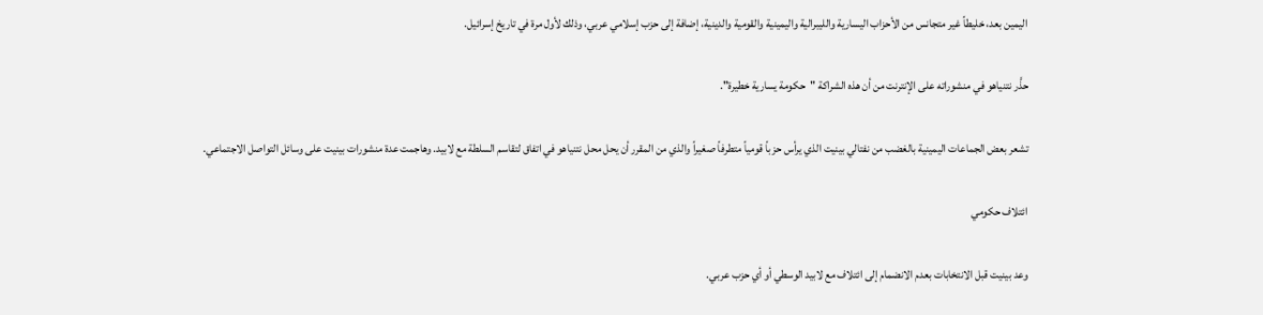اليمين بعد، خليطاً غير متجانس من الأحزاب اليسارية والليبرالية واليمينية والقومية والدينية، إضافة إلى حزب إسلامي عربي، وذلك لأول مرة في تاريخ إسرائيل.

حذَّر نتنياهو في منشوراته على الإنترنت من أن هذه الشراكة "حكومة يسارية خطيرة".

تشعر بعض الجماعات اليمينية بالغضب من نفتالي بينيت الذي يرأس حزباً قومياً متطرفاً صغيراً والذي من المقرر أن يحل محل نتنياهو في اتفاق لتقاسم السلطة مع لابيد. وهاجمت عدة منشورات بينيت على وسائل التواصل الاجتماعي.

ائتلاف حكومي

وعد بينيت قبل الانتخابات بعدم الانضمام إلى ائتلاف مع لابيد الوسطي أو أي حزب عربي.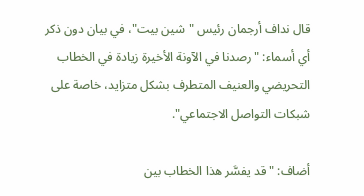قال نداف أرجمان رئيس "شين بيت"، في بيان دون ذكر أي أسماء: "رصدنا في الآونة الأخيرة زيادة في الخطاب التحريضي والعنيف المتطرف بشكل متزايد، خاصة على شبكات التواصل الاجتماعي".

أضاف: "قد يفسَّر هذا الخطاب بين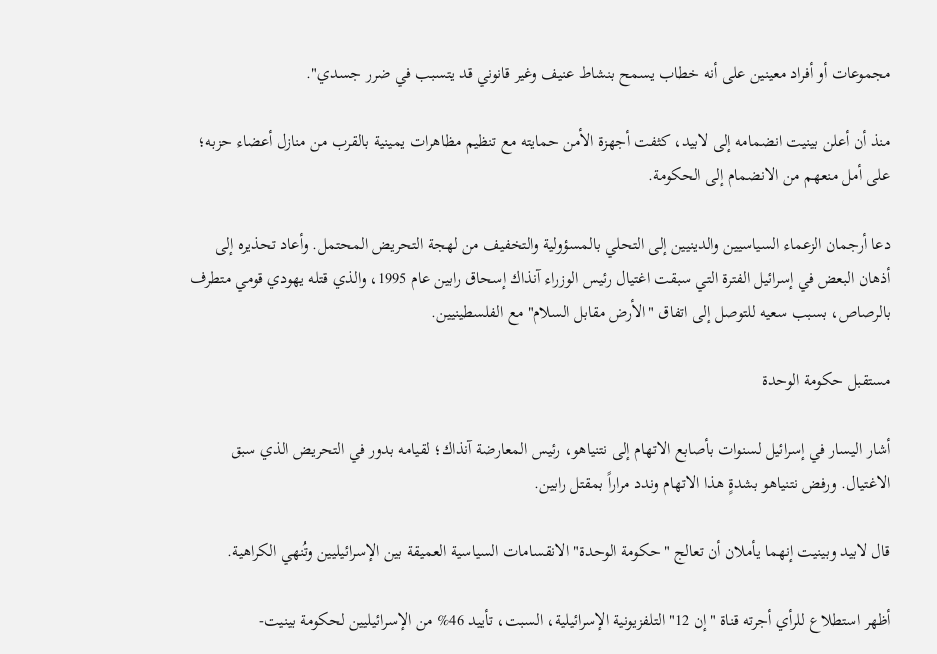مجموعات أو أفراد معينين على أنه خطاب يسمح بنشاط عنيف وغير قانوني قد يتسبب في ضرر جسدي".

منذ أن أعلن بينيت انضمامه إلى لابيد، كثفت أجهزة الأمن حمايته مع تنظيم مظاهرات يمينية بالقرب من منازل أعضاء حزبه؛ على أمل منعهم من الانضمام إلى الحكومة.

دعا أرجمان الزعماء السياسيين والدينيين إلى التحلي بالمسؤولية والتخفيف من لهجة التحريض المحتمل. وأعاد تحذيره إلى أذهان البعض في إسرائيل الفترة التي سبقت اغتيال رئيس الوزراء آنذاك إسحاق رابين عام 1995، والذي قتله يهودي قومي متطرف بالرصاص، بسبب سعيه للتوصل إلى اتفاق "الأرض مقابل السلام" مع الفلسطينيين.

مستقبل حكومة الوحدة

أشار اليسار في إسرائيل لسنوات بأصابع الاتهام إلى نتنياهو، رئيس المعارضة آنذاك؛ لقيامه بدور في التحريض الذي سبق الاغتيال. ورفض نتنياهو بشدةٍ هذا الاتهام وندد مراراً بمقتل رابين.

قال لابيد وبينيت إنهما يأملان أن تعالج "حكومة الوحدة" الانقسامات السياسية العميقة بين الإسرائيليين وتُنهي الكراهية.

أظهر استطلاع للرأي أجرته قناة "إن 12" التلفزيونية الإسرائيلية، السبت، تأييد 46% من الإسرائيليين لحكومة بينيت-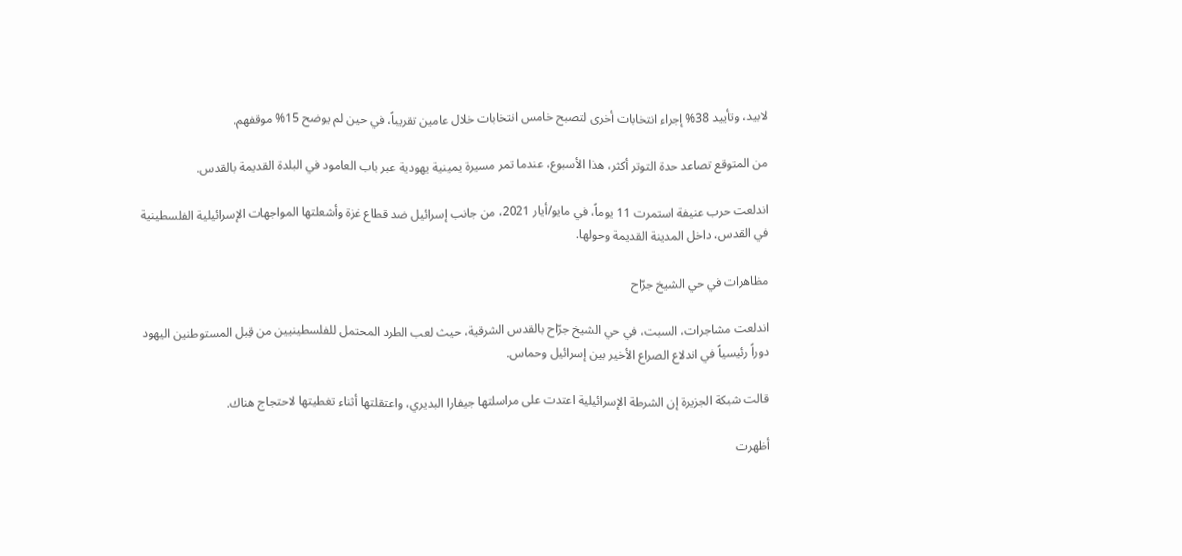لابيد، وتأييد 38% إجراء انتخابات أخرى لتصبح خامس انتخابات خلال عامين تقريباً، في حين لم يوضح 15% موقفهم.

من المتوقع تصاعد حدة التوتر أكثر، هذا الأسبوع، عندما تمر مسيرة يمينية يهودية عبر باب العامود في البلدة القديمة بالقدس.

اندلعت حرب عنيفة استمرت 11 يوماً، في مايو/أيار 2021، من جانب إسرائيل ضد قطاع غزة وأشعلتها المواجهات الإسرائيلية الفلسطينية في القدس، داخل المدينة القديمة وحولها.

مظاهرات في حي الشيخ جرّاح

اندلعت مشاجرات، السبت، في حي الشيخ جرّاح بالقدس الشرقية، حيث لعب الطرد المحتمل للفلسطينيين من قِبل المستوطنين اليهود دوراً رئيسياً في اندلاع الصراع الأخير بين إسرائيل وحماس.

قالت شبكة الجزيرة إن الشرطة الإسرائيلية اعتدت على مراسلتها جيفارا البديري، واعتقلتها أثناء تغطيتها لاحتجاج هناك.

أظهرت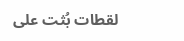لقطات بُثت على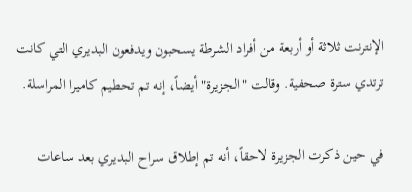الإنترنت ثلاثة أو أربعة من أفراد الشرطة يسحبون ويدفعون البديري التي كانت ترتدي سترة صحفية. وقالت "الجزيرة" أيضاً، إنه تم تحطيم كاميرا المراسلة.

في حين ذكرت الجزيرة لاحقاً، أنه تم إطلاق سراح البديري بعد ساعات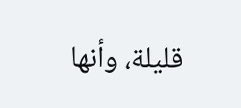قليلة، وأنها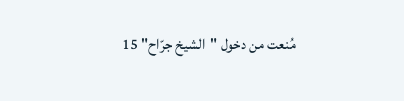مُنعت من دخول "الشيخ جرّاح" 15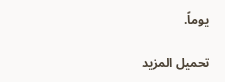يوماً.

تحميل المزيد